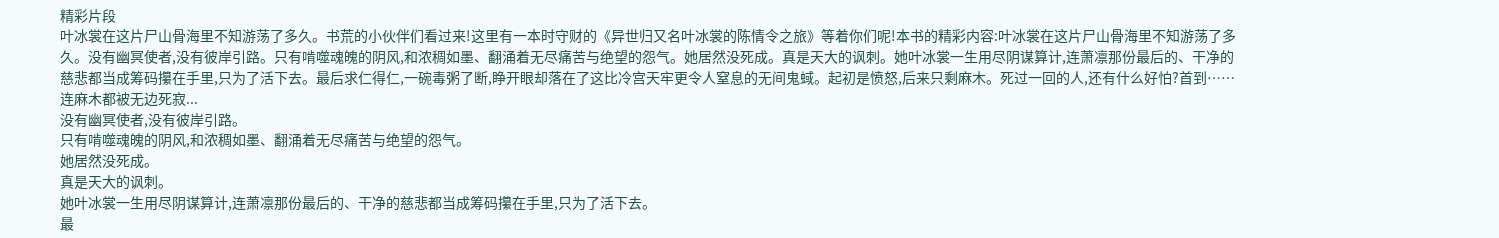精彩片段
叶冰裳在这片尸山骨海里不知游荡了多久。书荒的小伙伴们看过来!这里有一本时守财的《异世归又名叶冰裳的陈情令之旅》等着你们呢!本书的精彩内容:叶冰裳在这片尸山骨海里不知游荡了多久。没有幽冥使者,没有彼岸引路。只有啃噬魂魄的阴风,和浓稠如墨、翻涌着无尽痛苦与绝望的怨气。她居然没死成。真是天大的讽刺。她叶冰裳一生用尽阴谋算计,连萧凛那份最后的、干净的慈悲都当成筹码攥在手里,只为了活下去。最后求仁得仁,一碗毒粥了断,睁开眼却落在了这比冷宫天牢更令人窒息的无间鬼蜮。起初是愤怒,后来只剩麻木。死过一回的人,还有什么好怕?首到……连麻木都被无边死寂...
没有幽冥使者,没有彼岸引路。
只有啃噬魂魄的阴风,和浓稠如墨、翻涌着无尽痛苦与绝望的怨气。
她居然没死成。
真是天大的讽刺。
她叶冰裳一生用尽阴谋算计,连萧凛那份最后的、干净的慈悲都当成筹码攥在手里,只为了活下去。
最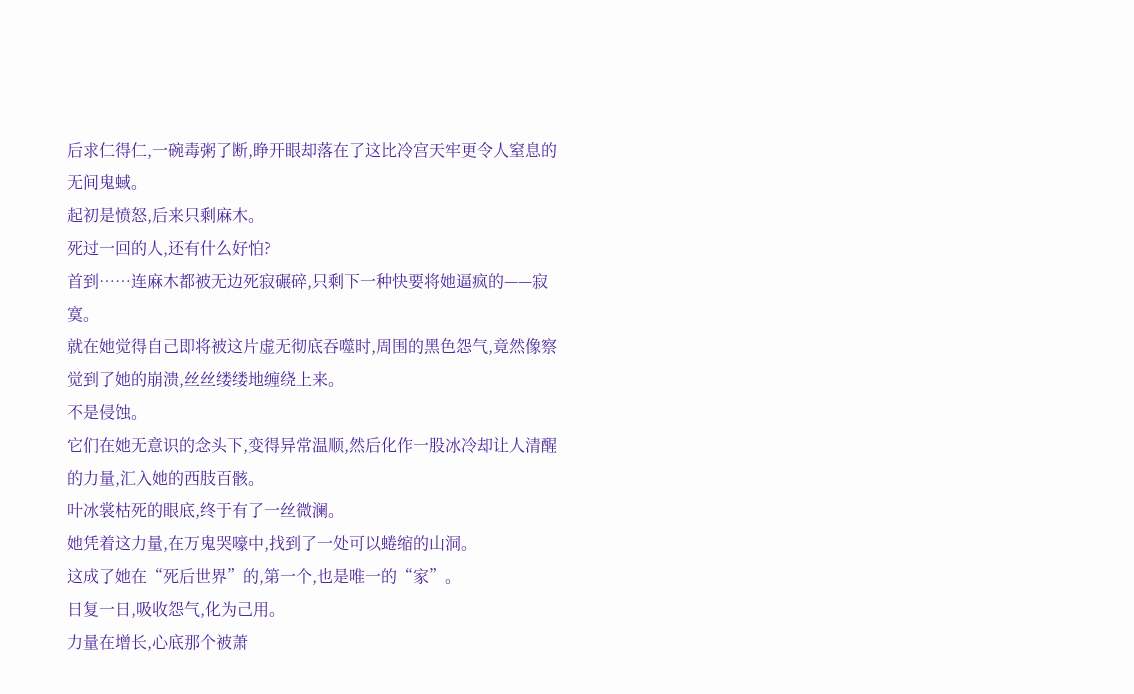后求仁得仁,一碗毒粥了断,睁开眼却落在了这比冷宫天牢更令人窒息的无间鬼蜮。
起初是愤怒,后来只剩麻木。
死过一回的人,还有什么好怕?
首到……连麻木都被无边死寂碾碎,只剩下一种快要将她逼疯的——寂寞。
就在她觉得自己即将被这片虚无彻底吞噬时,周围的黑色怨气,竟然像察觉到了她的崩溃,丝丝缕缕地缠绕上来。
不是侵蚀。
它们在她无意识的念头下,变得异常温顺,然后化作一股冰冷却让人清醒的力量,汇入她的西肢百骸。
叶冰裳枯死的眼底,终于有了一丝微澜。
她凭着这力量,在万鬼哭嚎中,找到了一处可以蜷缩的山洞。
这成了她在“死后世界”的,第一个,也是唯一的“家”。
日复一日,吸收怨气,化为己用。
力量在增长,心底那个被萧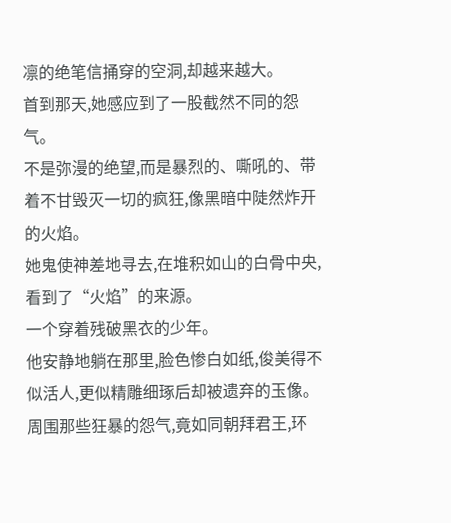凛的绝笔信捅穿的空洞,却越来越大。
首到那天,她感应到了一股截然不同的怨气。
不是弥漫的绝望,而是暴烈的、嘶吼的、带着不甘毁灭一切的疯狂,像黑暗中陡然炸开的火焰。
她鬼使神差地寻去,在堆积如山的白骨中央,看到了“火焰”的来源。
一个穿着残破黑衣的少年。
他安静地躺在那里,脸色惨白如纸,俊美得不似活人,更似精雕细琢后却被遗弃的玉像。
周围那些狂暴的怨气,竟如同朝拜君王,环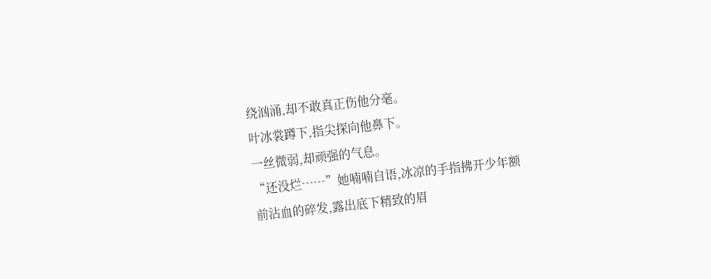绕汹涌,却不敢真正伤他分毫。
叶冰裳蹲下,指尖探向他鼻下。
一丝微弱,却顽强的气息。
“还没烂……”她喃喃自语,冰凉的手指拂开少年额前沾血的碎发,露出底下精致的眉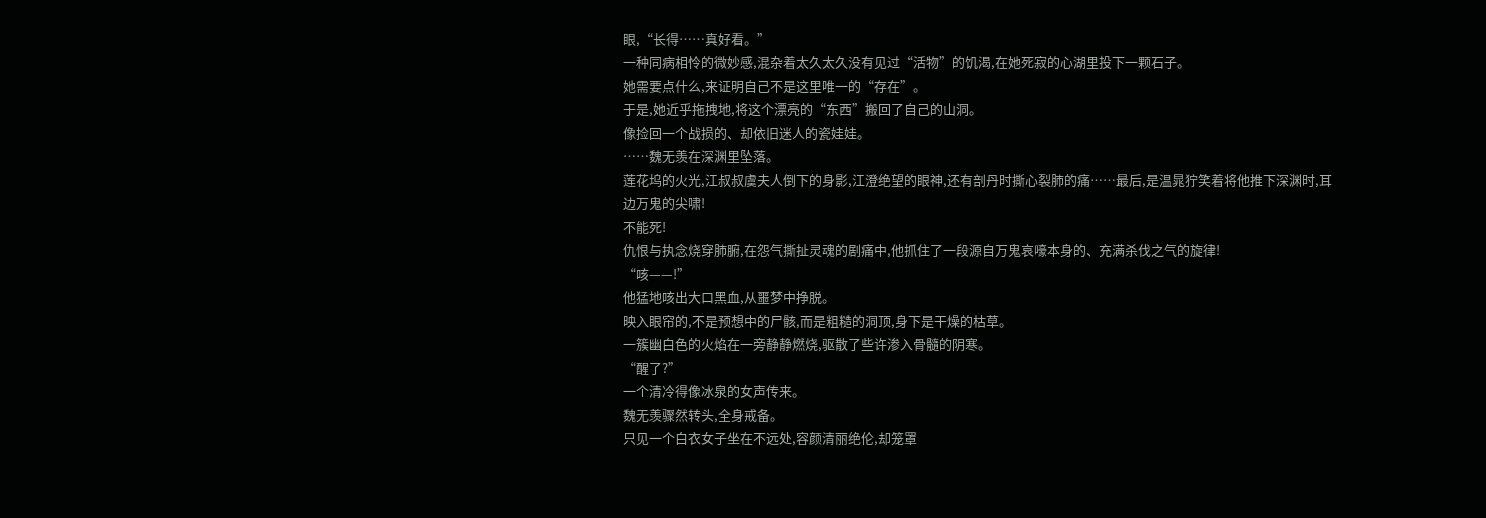眼,“长得……真好看。”
一种同病相怜的微妙感,混杂着太久太久没有见过“活物”的饥渴,在她死寂的心湖里投下一颗石子。
她需要点什么,来证明自己不是这里唯一的“存在”。
于是,她近乎拖拽地,将这个漂亮的“东西”搬回了自己的山洞。
像捡回一个战损的、却依旧迷人的瓷娃娃。
……魏无羡在深渊里坠落。
莲花坞的火光,江叔叔虞夫人倒下的身影,江澄绝望的眼神,还有剖丹时撕心裂肺的痛……最后,是温晁狞笑着将他推下深渊时,耳边万鬼的尖啸!
不能死!
仇恨与执念烧穿肺腑,在怨气撕扯灵魂的剧痛中,他抓住了一段源自万鬼哀嚎本身的、充满杀伐之气的旋律!
“咳——!”
他猛地咳出大口黑血,从噩梦中挣脱。
映入眼帘的,不是预想中的尸骸,而是粗糙的洞顶,身下是干燥的枯草。
一簇幽白色的火焰在一旁静静燃烧,驱散了些许渗入骨髓的阴寒。
“醒了?”
一个清冷得像冰泉的女声传来。
魏无羡骤然转头,全身戒备。
只见一个白衣女子坐在不远处,容颜清丽绝伦,却笼罩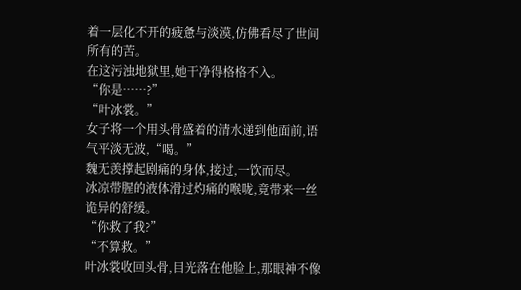着一层化不开的疲惫与淡漠,仿佛看尽了世间所有的苦。
在这污浊地狱里,她干净得格格不入。
“你是……?”
“叶冰裳。”
女子将一个用头骨盛着的清水递到他面前,语气平淡无波,“喝。”
魏无羡撑起剧痛的身体,接过,一饮而尽。
冰凉带腥的液体滑过灼痛的喉咙,竟带来一丝诡异的舒缓。
“你救了我?”
“不算救。”
叶冰裳收回头骨,目光落在他脸上,那眼神不像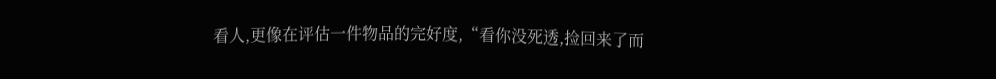看人,更像在评估一件物品的完好度,“看你没死透,捡回来了而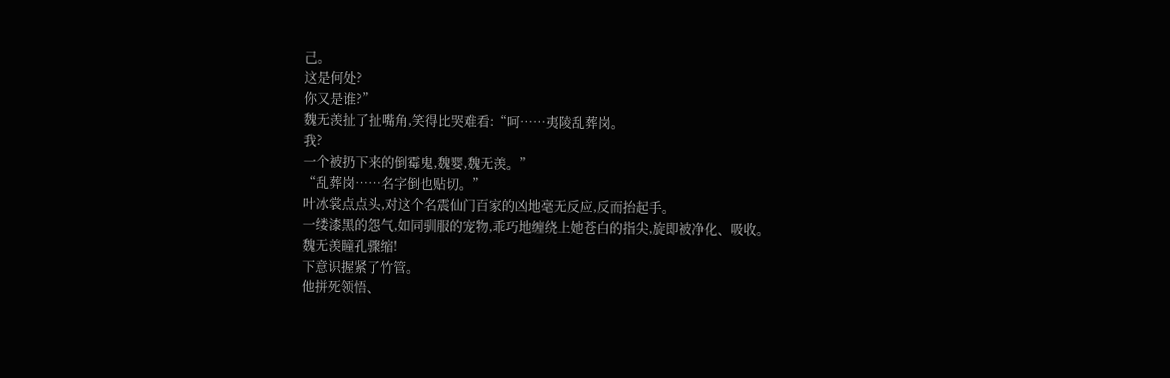己。
这是何处?
你又是谁?”
魏无羡扯了扯嘴角,笑得比哭难看:“呵……夷陵乱葬岗。
我?
一个被扔下来的倒霉鬼,魏婴,魏无羡。”
“乱葬岗……名字倒也贴切。”
叶冰裳点点头,对这个名震仙门百家的凶地毫无反应,反而抬起手。
一缕漆黑的怨气,如同驯服的宠物,乖巧地缠绕上她苍白的指尖,旋即被净化、吸收。
魏无羡瞳孔骤缩!
下意识握紧了竹管。
他拼死领悟、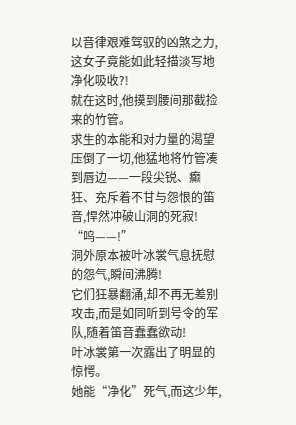以音律艰难驾驭的凶煞之力,这女子竟能如此轻描淡写地净化吸收?!
就在这时,他摸到腰间那截捡来的竹管。
求生的本能和对力量的渴望压倒了一切,他猛地将竹管凑到唇边——一段尖锐、癫狂、充斥着不甘与怨恨的笛音,悍然冲破山洞的死寂!
“呜——!”
洞外原本被叶冰裳气息抚慰的怨气,瞬间沸腾!
它们狂暴翻涌,却不再无差别攻击,而是如同听到号令的军队,随着笛音蠢蠢欲动!
叶冰裳第一次露出了明显的惊愕。
她能“净化”死气,而这少年,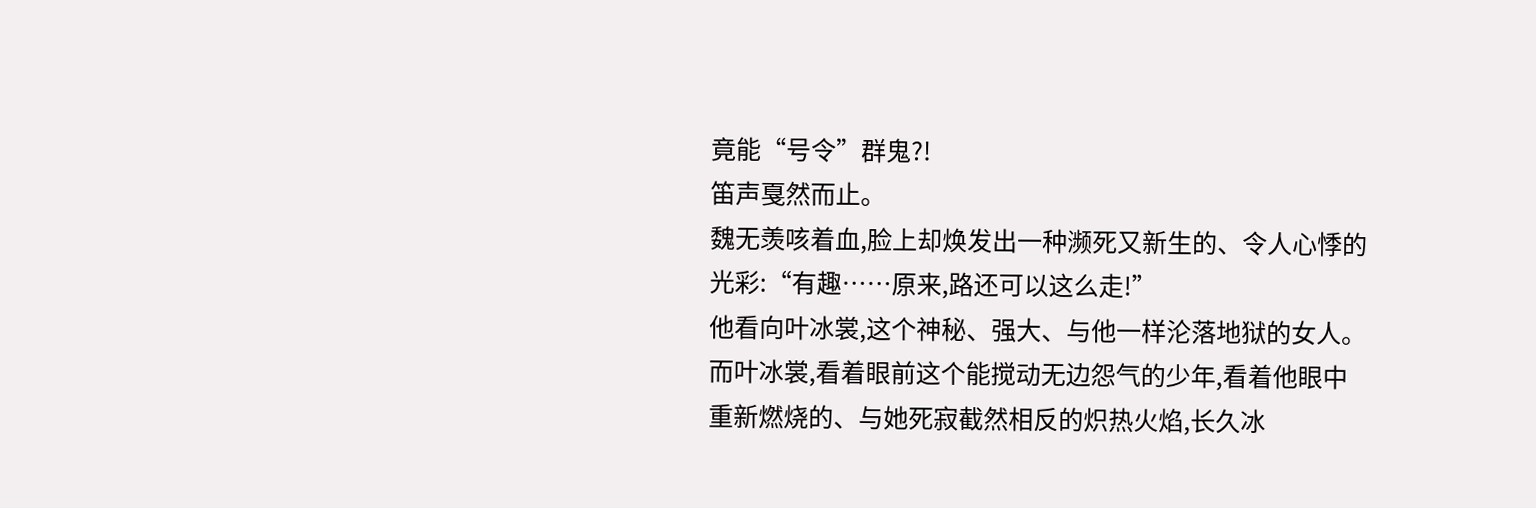竟能“号令”群鬼?!
笛声戛然而止。
魏无羡咳着血,脸上却焕发出一种濒死又新生的、令人心悸的光彩:“有趣……原来,路还可以这么走!”
他看向叶冰裳,这个神秘、强大、与他一样沦落地狱的女人。
而叶冰裳,看着眼前这个能搅动无边怨气的少年,看着他眼中重新燃烧的、与她死寂截然相反的炽热火焰,长久冰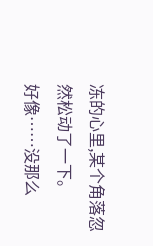冻的心里,某个角落忽然松动了一下。
好像……没那么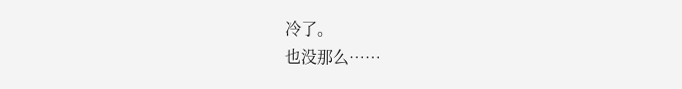冷了。
也没那么……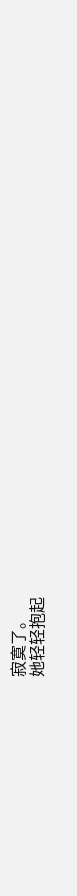寂寞了。
她轻轻抱起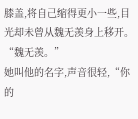膝盖,将自己缩得更小一些,目光却未曾从魏无羡身上移开。
“魏无羡。”
她叫他的名字,声音很轻,“你的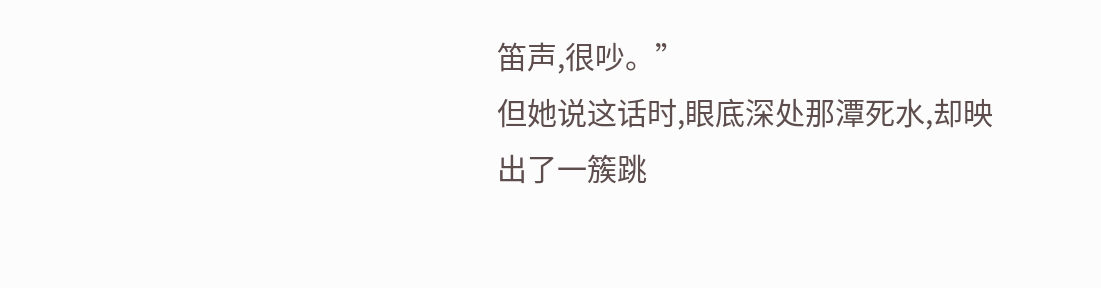笛声,很吵。”
但她说这话时,眼底深处那潭死水,却映出了一簇跳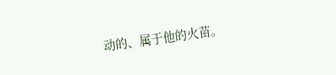动的、属于他的火苗。